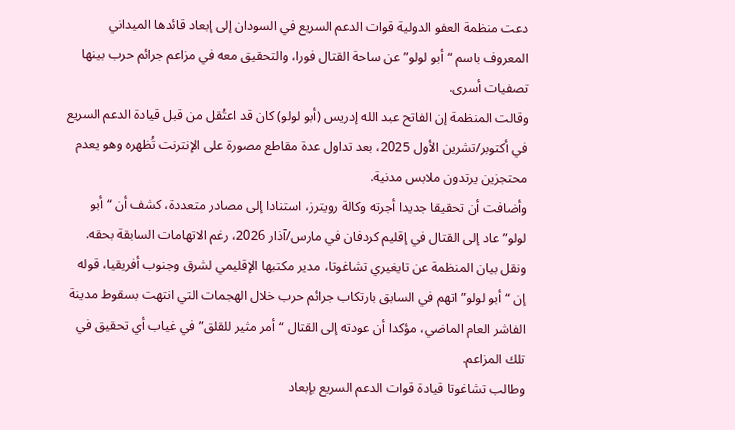دعت منظمة العفو الدولية قوات الدعم السريع في السودان إلى إبعاد قائدها الميداني المعروف باسم “أبو لولو” عن ساحة القتال فورا، والتحقيق معه في مزاعم جرائم حرب بينها تصفيات أسرى.
وقالت المنظمة إن الفاتح عبد الله إدريس (أبو لولو) كان قد اعتُقل من قبل قيادة الدعم السريع في أكتوبر/تشرين الأول 2025، بعد تداول عدة مقاطع مصورة على الإنترنت تُظهره وهو يعدم محتجزين يرتدون ملابس مدنية.
وأضافت أن تحقيقا جديدا أجرته وكالة رويترز، استنادا إلى مصادر متعددة، كشف أن “أبو لولو” عاد إلى القتال في إقليم كردفان في مارس/آذار 2026، رغم الاتهامات السابقة بحقه.
ونقل بيان المنظمة عن تايغيري تشاغوتا، مدير مكتبها الإقليمي لشرق وجنوب أفريقيا، قوله إن “أبو لولو” اتهم في السابق بارتكاب جرائم حرب خلال الهجمات التي انتهت بسقوط مدينة الفاشر العام الماضي، مؤكدا أن عودته إلى القتال “أمر مثير للقلق” في غياب أي تحقيق في تلك المزاعم.
وطالب تشاغوتا قيادة قوات الدعم السريع بإبعاد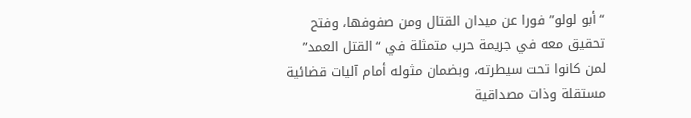“أبو لولو” فورا عن ميدان القتال ومن صفوفها، وفتح تحقيق معه في جريمة حرب متمثلة في “القتل العمد” لمن كانوا تحت سيطرته، وبضمان مثوله أمام آليات قضائية مستقلة وذات مصداقية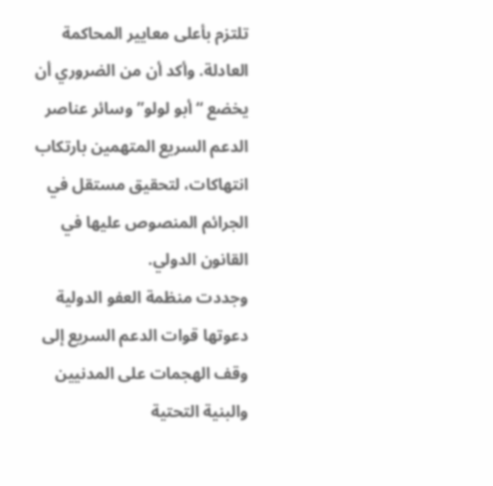تلتزم بأعلى معايير المحاكمة العادلة. وأكد أن من الضروري أن يخضع “أبو لولو” وسائر عناصر الدعم السريع المتهمين بارتكاب انتهاكات، لتحقيق مستقل في الجرائم المنصوص عليها في القانون الدولي.
وجددت منظمة العفو الدولية دعوتها قوات الدعم السريع إلى وقف الهجمات على المدنيين والبنية التحتية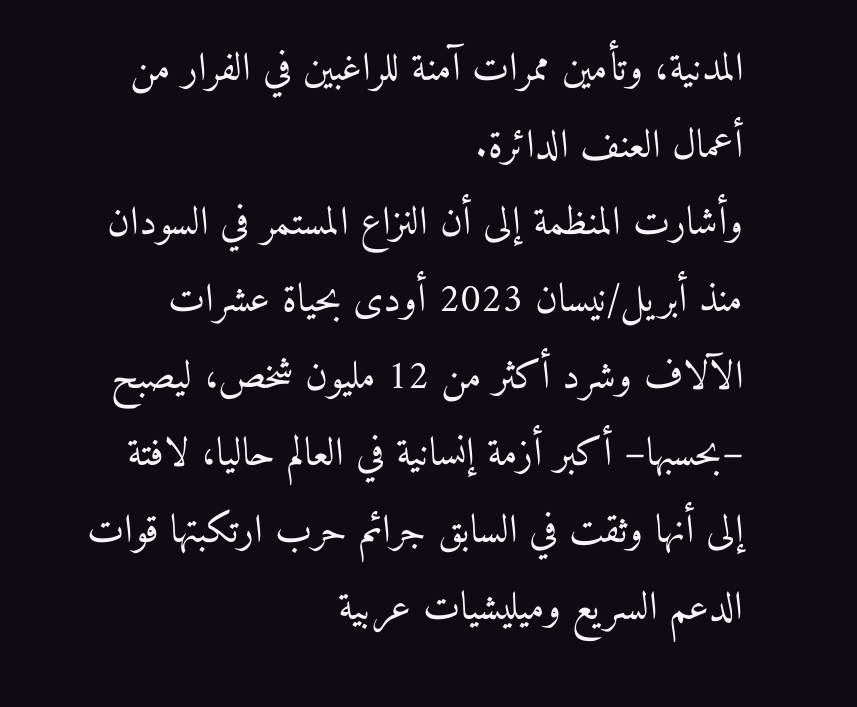المدنية، وتأمين ممرات آمنة للراغبين في الفرار من أعمال العنف الدائرة.
وأشارت المنظمة إلى أن النزاع المستمر في السودان منذ أبريل/نيسان 2023 أودى بحياة عشرات الآلاف وشرد أكثر من 12 مليون شخص، ليصبح –بحسبها– أكبر أزمة إنسانية في العالم حاليا، لافتة إلى أنها وثقت في السابق جرائم حرب ارتكبتها قوات الدعم السريع وميليشيات عربية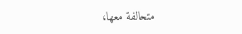متحالفة معها،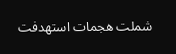شملت هجمات استهدفت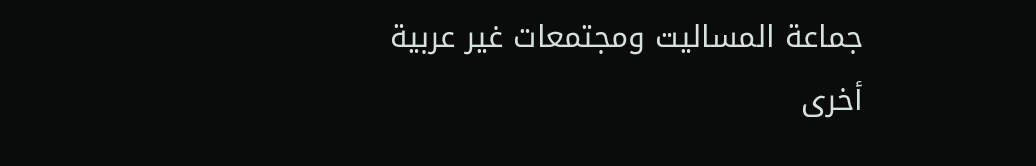جماعة المساليت ومجتمعات غير عربية أخرى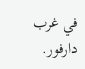في غرب دارفور.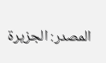المصدر: الجزيرة